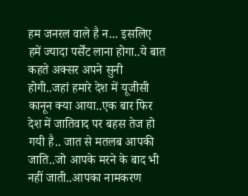हम जनरल वाले है न... इसलिए हमें ज्यादा पर्सेंट लाना होगा..ये बात कहते अक्सर अपने सुनी होगी..जहां हमारे देश में यूजीसी कानून क्या आया..एक बार फिर देश में जातिवाद पर बहस तेज हो गयी है.. जात से मतलब आपकी जाति..जो आपके मरने के बाद भी नहीं जाती..आपका नामकरण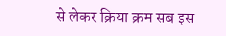से लेकर क्रिया क्रम सब इस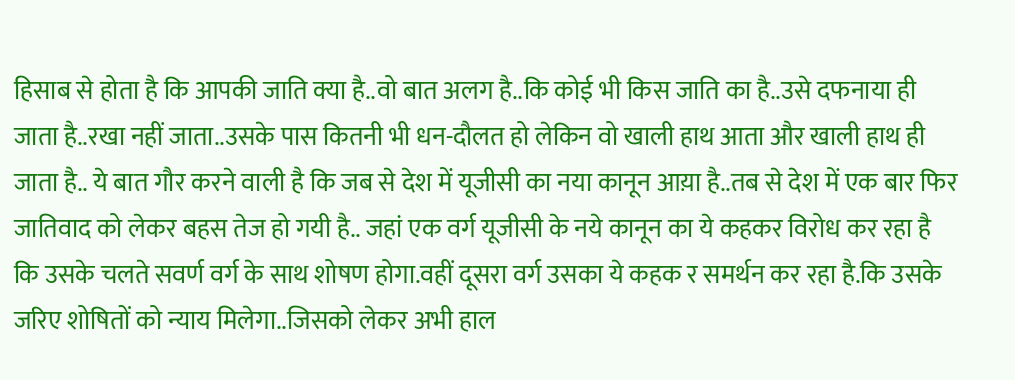हिसाब से होता है कि आपकी जाति क्या है..वो बात अलग है..कि कोई भी किस जाति का है..उसे दफनाया ही जाता है..रखा नहीं जाता..उसके पास कितनी भी धन-दौलत हो लेकिन वो खाली हाथ आता और खाली हाथ ही जाता है.. ये बात गौर करने वाली है कि जब से देश में यूजीसी का नया कानून आय़ा है..तब से देश में एक बार फिर जातिवाद को लेकर बहस तेज हो गयी है.. जहां एक वर्ग यूजीसी के नये कानून का ये कहकर विरोध कर रहा है कि उसके चलते सवर्ण वर्ग के साथ शोषण होगा.वहीं दूसरा वर्ग उसका ये कहक र समर्थन कर रहा है.कि उसके जरिए शोषितों को न्याय मिलेगा..जिसको लेकर अभी हाल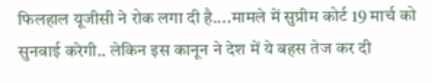फिलहाल यूजीसी ने रोक लगा दी है....मामले में सुप्रीम कोर्ट 19 मार्च को सुनवाई करेगी.. लेकिन इस कानून ने देश में ये बहस तेज कर दी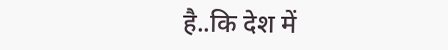है..कि देश में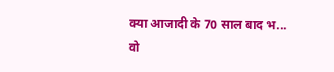क्या आजादी के 70 साल बाद भ...
वो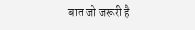बात जो जरूरी है